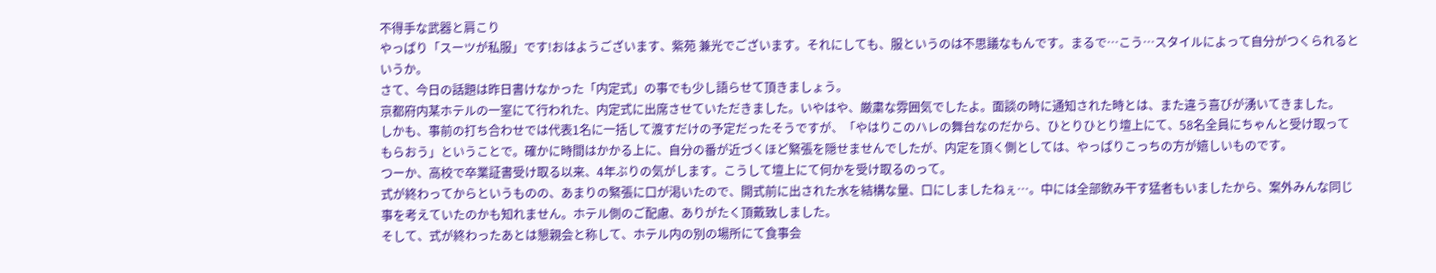不得手な武器と肩こり
やっぱり「スーツが私服」です!おはようございます、紫苑 兼光でございます。それにしても、服というのは不思議なもんです。まるで…こう…スタイルによって自分がつくられるというか。
さて、今日の話題は昨日書けなかった「内定式」の事でも少し語らせて頂きましょう。
京都府内某ホテルの一室にて行われた、内定式に出席させていただきました。いやはや、厳粛な雰囲気でしたよ。面談の時に通知された時とは、また違う喜びが湧いてきました。
しかも、事前の打ち合わせでは代表1名に一括して渡すだけの予定だったそうですが、「やはりこのハレの舞台なのだから、ひとりひとり壇上にて、58名全員にちゃんと受け取ってもらおう」ということで。確かに時間はかかる上に、自分の番が近づくほど緊張を隠せませんでしたが、内定を頂く側としては、やっぱりこっちの方が嬉しいものです。
つーか、高校で卒業証書受け取る以来、4年ぶりの気がします。こうして壇上にて何かを受け取るのって。
式が終わってからというものの、あまりの緊張に口が渇いたので、開式前に出された水を結構な量、口にしましたねぇ…。中には全部飲み干す猛者もいましたから、案外みんな同じ事を考えていたのかも知れません。ホテル側のご配慮、ありがたく頂戴致しました。
そして、式が終わったあとは懇親会と称して、ホテル内の別の場所にて食事会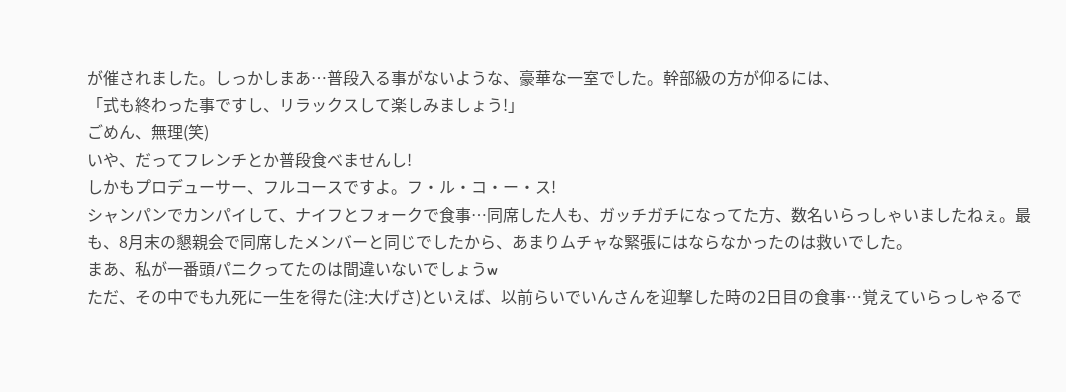が催されました。しっかしまあ…普段入る事がないような、豪華な一室でした。幹部級の方が仰るには、
「式も終わった事ですし、リラックスして楽しみましょう!」
ごめん、無理(笑)
いや、だってフレンチとか普段食べませんし!
しかもプロデューサー、フルコースですよ。フ・ル・コ・ー・ス!
シャンパンでカンパイして、ナイフとフォークで食事…同席した人も、ガッチガチになってた方、数名いらっしゃいましたねぇ。最も、8月末の懇親会で同席したメンバーと同じでしたから、あまりムチャな緊張にはならなかったのは救いでした。
まあ、私が一番頭パニクってたのは間違いないでしょうw
ただ、その中でも九死に一生を得た(注:大げさ)といえば、以前らいでいんさんを迎撃した時の2日目の食事…覚えていらっしゃるで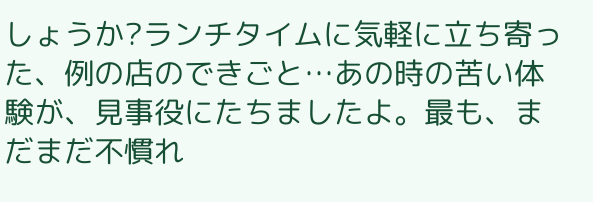しょうか?ランチタイムに気軽に立ち寄った、例の店のできごと…あの時の苦い体験が、見事役にたちましたよ。最も、まだまだ不慣れ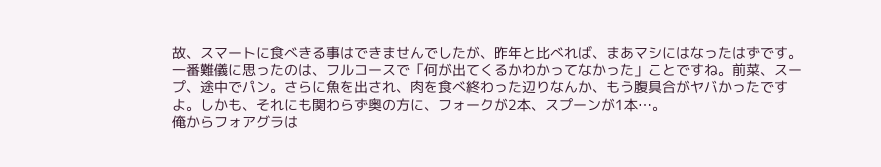故、スマートに食べきる事はできませんでしたが、昨年と比べれば、まあマシにはなったはずです。
一番難儀に思ったのは、フルコースで「何が出てくるかわかってなかった」ことですね。前菜、スープ、途中でパン。さらに魚を出され、肉を食べ終わった辺りなんか、もう腹具合がヤバかったですよ。しかも、それにも関わらず奥の方に、フォークが2本、スプーンが1本…。
俺からフォアグラは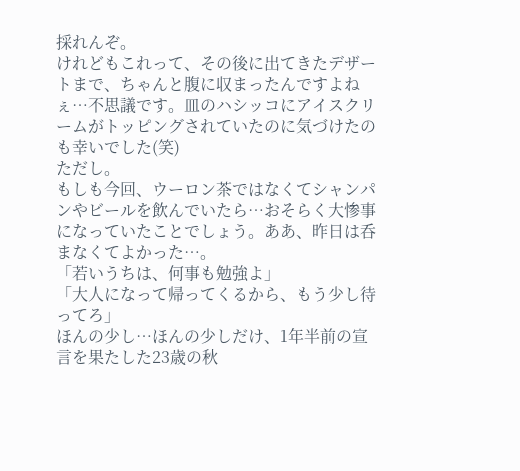採れんぞ。
けれどもこれって、その後に出てきたデザートまで、ちゃんと腹に収まったんですよねぇ…不思議です。皿のハシッコにアイスクリームがトッピングされていたのに気づけたのも幸いでした(笑)
ただし。
もしも今回、ウーロン茶ではなくてシャンパンやビールを飲んでいたら…おそらく大惨事になっていたことでしょう。ああ、昨日は呑まなくてよかった…。
「若いうちは、何事も勉強よ」
「大人になって帰ってくるから、もう少し待ってろ」
ほんの少し…ほんの少しだけ、1年半前の宣言を果たした23歳の秋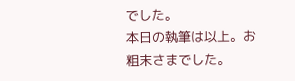でした。
本日の執筆は以上。お粗末さまでした。